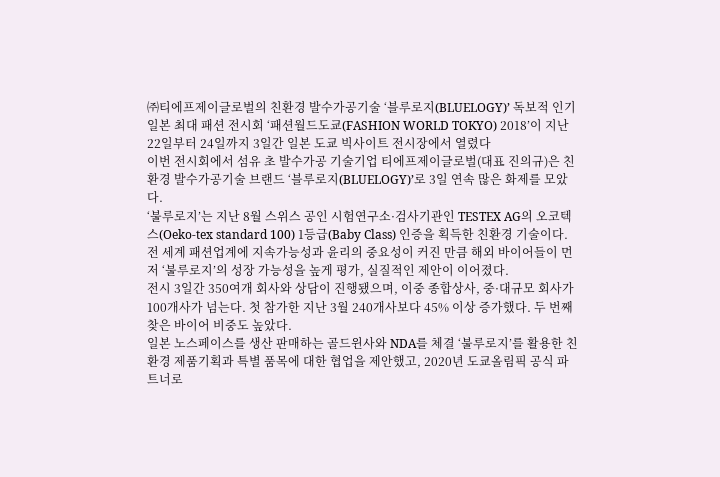㈜티에프제이글로벌의 친환경 발수가공기술 ‘블루로지(BLUELOGY)’ 독보적 인기
일본 최대 패션 전시회 ‘패션월드도쿄(FASHION WORLD TOKYO) 2018’이 지난 22일부터 24일까지 3일간 일본 도쿄 빅사이트 전시장에서 열렸다
이번 전시회에서 섬유 초 발수가공 기술기업 티에프제이글로벌(대표 진의규)은 친환경 발수가공기술 브랜드 ‘블루로지(BLUELOGY)’로 3일 연속 많은 화제를 모았다.
‘불루로지’는 지난 8월 스위스 공인 시험연구소·검사기관인 TESTEX AG의 오코텍스(Oeko-tex standard 100) 1등급(Baby Class) 인증을 획득한 친환경 기술이다.
전 세계 패션업계에 지속가능성과 윤리의 중요성이 커진 만큼 해외 바이어들이 먼저 ‘불루로지’의 성장 가능성을 높게 평가, 실질적인 제안이 이어졌다.
전시 3일간 350여개 회사와 상담이 진행됐으며, 이중 종합상사, 중·대규모 회사가 100개사가 넘는다. 첫 참가한 지난 3월 240개사보다 45% 이상 증가했다. 두 번째 찾은 바이어 비중도 높았다.
일본 노스페이스를 생산 판매하는 골드윈사와 NDA를 체결 ‘불루로지’를 활용한 친환경 제품기획과 특별 품목에 대한 협업을 제안했고, 2020년 도쿄올림픽 공식 파트너로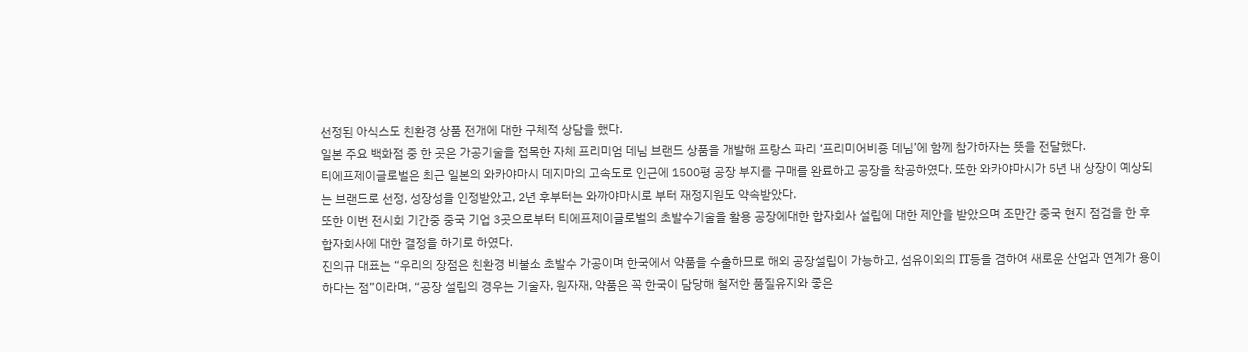선정된 아식스도 친환경 상품 전개에 대한 구체적 상담을 했다.
일본 주요 백화점 중 한 곳은 가공기술을 접목한 자체 프리미엄 데님 브랜드 상품을 개발해 프랑스 파리 ‘프리미어비죵 데님’에 함께 참가하자는 뜻을 전달했다.
티에프제이글로벌은 최근 일본의 와카야마시 데지마의 고속도로 인근에 1500평 공장 부지를 구매를 완료하고 공장을 착공하였다. 또한 와카야마시가 5년 내 상장이 예상되는 브랜드로 선정, 성장성을 인정받았고, 2년 후부터는 와까야마시로 부터 재정지원도 약속받았다.
또한 이번 전시회 기간중 중국 기업 3곳으로부터 티에프제이글로벌의 초발수기술을 활용 공장에대한 합자회사 설립에 대한 제안을 받았으며 조만간 중국 현지 점검을 한 후 합자회사에 대한 결정을 하기로 하였다.
진의규 대표는 “우리의 장점은 친환경 비불소 초발수 가공이며 한국에서 약품을 수출하므로 해외 공장설립이 가능하고, 섬유이외의 IT등을 겸하여 새로운 산업과 연계가 용이하다는 점”이라며, “공장 설립의 경우는 기술자, 원자재, 약품은 꼭 한국이 담당해 철저한 품질유지와 좋은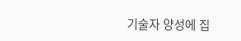기술자 양성에 집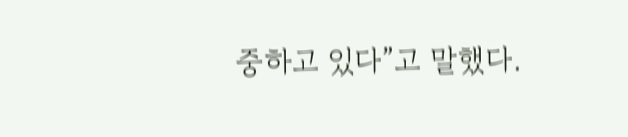중하고 있다”고 말했다.